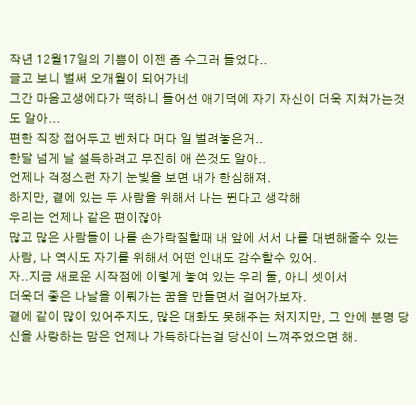작년 12월17일의 기쁨이 이젠 좀 수그러 들었다..
글고 보니 벌써 오개월이 되어가네
그간 마음고생에다가 떡하니 들어선 애기덕에 자기 자신이 더욱 지쳐가는것도 알아...
편한 직장 접어두고 벤처다 머다 일 벌려놓은거..
한달 넘게 날 설득하려고 무진히 애 쓴것도 알아..
언제나 걱정스런 자기 눈빛을 보면 내가 한심해져.
하지만, 곁에 있는 두 사람을 위해서 나는 뛴다고 생각해
우리는 언제나 같은 편이잖아
많고 많은 사람들이 나를 손가락질할때 내 앞에 서서 나를 대변해줄수 있는 사람, 나 역시도 자기를 위해서 어떤 인내도 감수할수 있어.
자..지금 새로운 시작점에 이렇게 놓여 있는 우리 둘, 아니 셋이서
더욱더 좋은 나날을 이뤄가는 꿈을 만들면서 걸어가보자.
곁에 같이 많이 있어주지도, 많은 대화도 못해주는 처지지만, 그 안에 분명 당신을 사랑하는 맘은 언제나 가득하다는걸 당신이 느껴주었으면 해.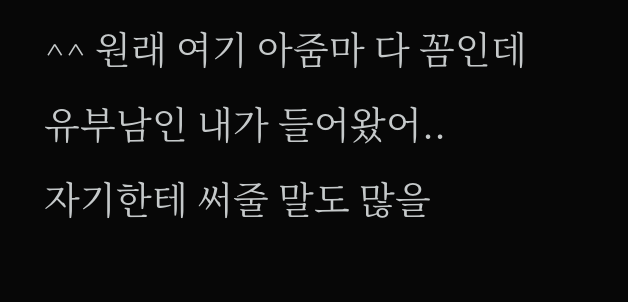^^ 원래 여기 아줌마 다 꼼인데 유부남인 내가 들어왔어..
자기한테 써줄 말도 많을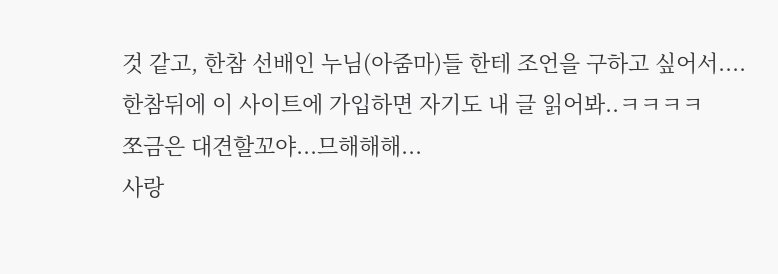것 같고, 한참 선배인 누님(아줌마)들 한테 조언을 구하고 싶어서....
한참뒤에 이 사이트에 가입하면 자기도 내 글 읽어봐..ㅋㅋㅋㅋ
쪼금은 대견할꼬야...므해해해...
사랑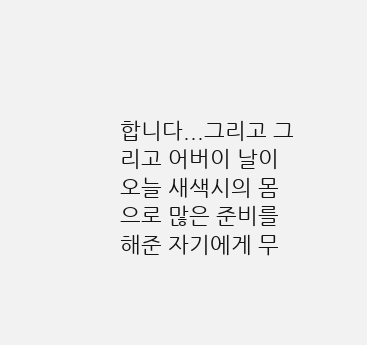합니다...그리고 그리고 어버이 날이 오늘 새색시의 몸으로 많은 준비를 해준 자기에게 무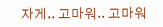자게.. 고마워.. 고마워